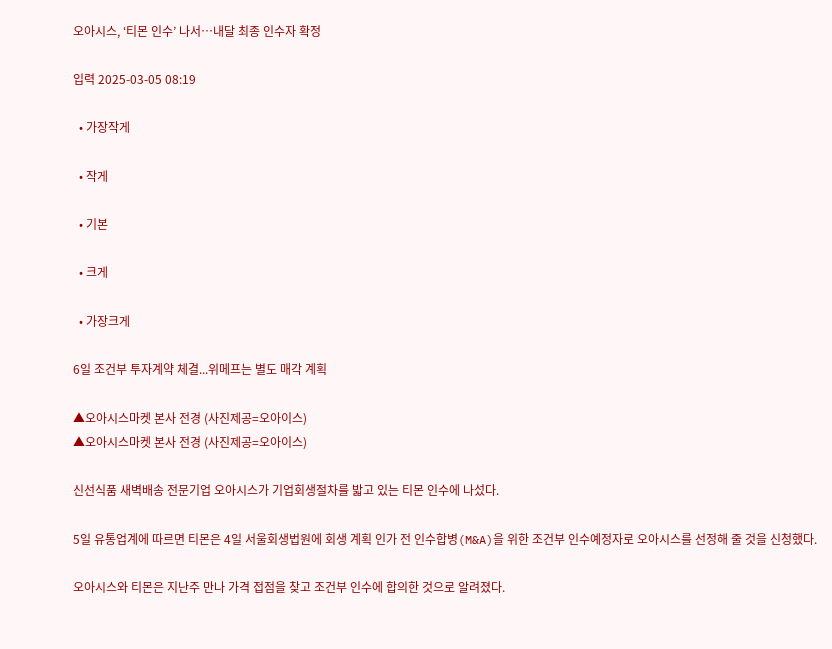오아시스, ‘티몬 인수’ 나서…내달 최종 인수자 확정

입력 2025-03-05 08:19

  • 가장작게

  • 작게

  • 기본

  • 크게

  • 가장크게

6일 조건부 투자계약 체결...위메프는 별도 매각 계획

▲오아시스마켓 본사 전경 (사진제공=오아이스)
▲오아시스마켓 본사 전경 (사진제공=오아이스)

신선식품 새벽배송 전문기업 오아시스가 기업회생절차를 밟고 있는 티몬 인수에 나섰다.

5일 유통업계에 따르면 티몬은 4일 서울회생법원에 회생 계획 인가 전 인수합병(M&A)을 위한 조건부 인수예정자로 오아시스를 선정해 줄 것을 신청했다.

오아시스와 티몬은 지난주 만나 가격 접점을 찾고 조건부 인수에 합의한 것으로 알려졌다.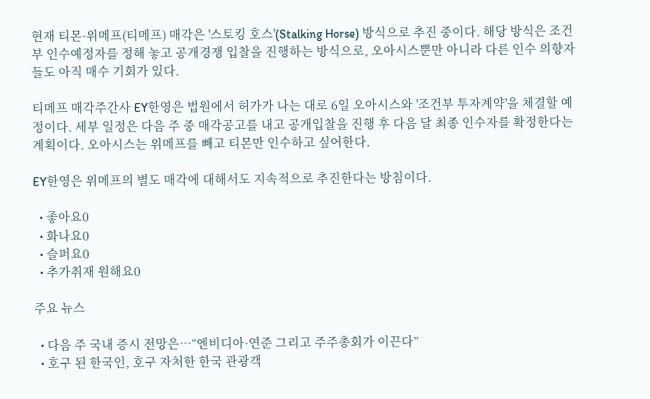현재 티몬·위메프(티메프) 매각은 '스토킹 호스'(Stalking Horse) 방식으로 추진 중이다. 해당 방식은 조건부 인수예정자를 정해 놓고 공개경쟁 입찰을 진행하는 방식으로, 오아시스뿐만 아니라 다른 인수 의향자들도 아직 매수 기회가 있다.

티메프 매각주간사 EY한영은 법원에서 허가가 나는 대로 6일 오아시스와 '조건부 투자계약'을 체결할 예정이다. 세부 일정은 다음 주 중 매각공고를 내고 공개입찰을 진행 후 다음 달 최종 인수자를 확정한다는 계획이다. 오아시스는 위메프를 빼고 티몬만 인수하고 싶어한다.

EY한영은 위메프의 별도 매각에 대해서도 지속적으로 추진한다는 방침이다.

  • 좋아요0
  • 화나요0
  • 슬퍼요0
  • 추가취재 원해요0

주요 뉴스

  • 다음 주 국내 증시 전망은⋯“엔비디아·연준 그리고 주주총회가 이끈다”
  • 호구 된 한국인, 호구 자처한 한국 관광객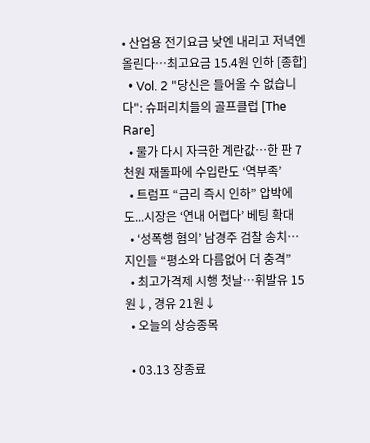• 산업용 전기요금 낮엔 내리고 저녁엔 올린다…최고요금 15.4원 인하 [종합]
  • Vol. 2 "당신은 들어올 수 없습니다": 슈퍼리치들의 골프클럽 [The Rare]
  • 물가 다시 자극한 계란값…한 판 7천원 재돌파에 수입란도 ‘역부족’
  • 트럼프 “금리 즉시 인하” 압박에도...시장은 ‘연내 어렵다’ 베팅 확대
  • ‘성폭행 혐의’ 남경주 검찰 송치…지인들 “평소와 다름없어 더 충격”
  • 최고가격제 시행 첫날⋯휘발유 15원↓, 경유 21원↓
  • 오늘의 상승종목

  • 03.13 장종료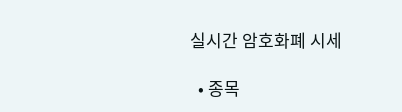실시간 암호화폐 시세

  • 종목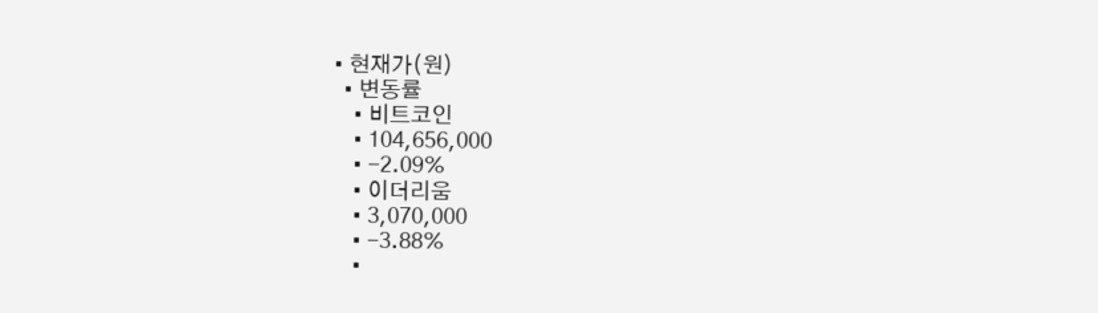• 현재가(원)
  • 변동률
    • 비트코인
    • 104,656,000
    • -2.09%
    • 이더리움
    • 3,070,000
    • -3.88%
    •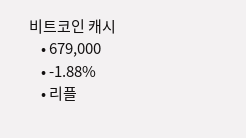비트코인 캐시
    • 679,000
    • -1.88%
    • 리플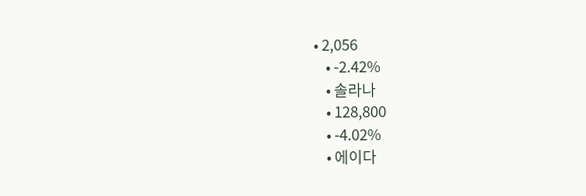• 2,056
    • -2.42%
    • 솔라나
    • 128,800
    • -4.02%
    • 에이다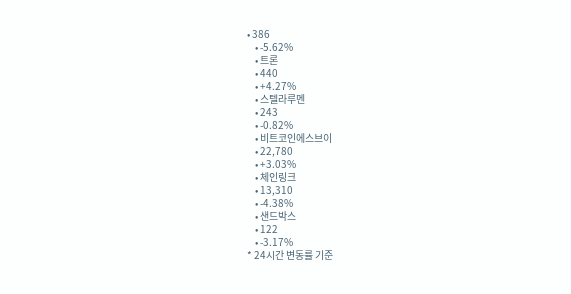• 386
    • -5.62%
    • 트론
    • 440
    • +4.27%
    • 스텔라루멘
    • 243
    • -0.82%
    • 비트코인에스브이
    • 22,780
    • +3.03%
    • 체인링크
    • 13,310
    • -4.38%
    • 샌드박스
    • 122
    • -3.17%
* 24시간 변동률 기준